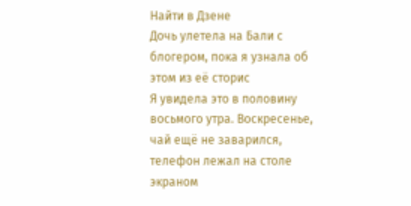Найти в Дзене
Дочь улетела на Бали с блогером, пока я узнала об этом из её сторис
Я увидела это в половину восьмого утра. Воскресенье, чай ещё не заварился, телефон лежал на столе экраном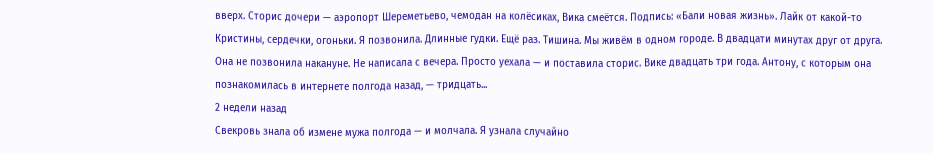вверх. Сторис дочери — аэропорт Шереметьево, чемодан на колёсиках, Вика смеётся. Подпись: «Бали новая жизнь». Лайк от какой-то Кристины, сердечки, огоньки. Я позвонила. Длинные гудки. Ещё раз. Тишина. Мы живём в одном городе. В двадцати минутах друг от друга. Она не позвонила накануне. Не написала с вечера. Просто уехала — и поставила сторис. Вике двадцать три года. Антону, с которым она познакомилась в интернете полгода назад, — тридцать...
2 недели назад
Свекровь знала об измене мужа полгода — и молчала. Я узнала случайно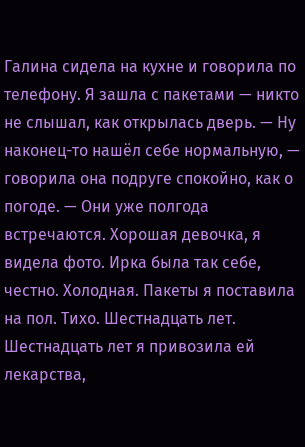Галина сидела на кухне и говорила по телефону. Я зашла с пакетами — никто не слышал, как открылась дверь. — Ну наконец-то нашёл себе нормальную, — говорила она подруге спокойно, как о погоде. — Они уже полгода встречаются. Хорошая девочка, я видела фото. Ирка была так себе, честно. Холодная. Пакеты я поставила на пол. Тихо. Шестнадцать лет. Шестнадцать лет я привозила ей лекарства,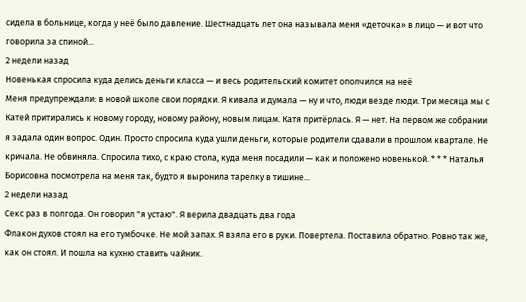сидела в больнице, когда у неё было давление. Шестнадцать лет она называла меня «деточка» в лицо — и вот что говорила за спиной...
2 недели назад
Новенькая спросила куда делись деньги класса — и весь родительский комитет ополчился на неё
Меня предупреждали: в новой школе свои порядки. Я кивала и думала — ну и что, люди везде люди. Три месяца мы с Катей притирались к новому городу, новому району, новым лицам. Катя притёрлась. Я — нет. На первом же собрании я задала один вопрос. Один. Просто спросила куда ушли деньги, которые родители сдавали в прошлом квартале. Не кричала. Не обвиняла. Спросила тихо, с краю стола, куда меня посадили — как и положено новенькой. * * * Наталья Борисовна посмотрела на меня так, будто я выронила тарелку в тишине...
2 недели назад
Секс раз в полгода. Он говорил "я устаю". Я верила двадцать два года
Флакон духов стоял на его тумбочке. Не мой запах. Я взяла его в руки. Повертела. Поставила обратно. Ровно так же, как он стоял. И пошла на кухню ставить чайник.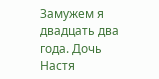Замужем я двадцать два года. Дочь Настя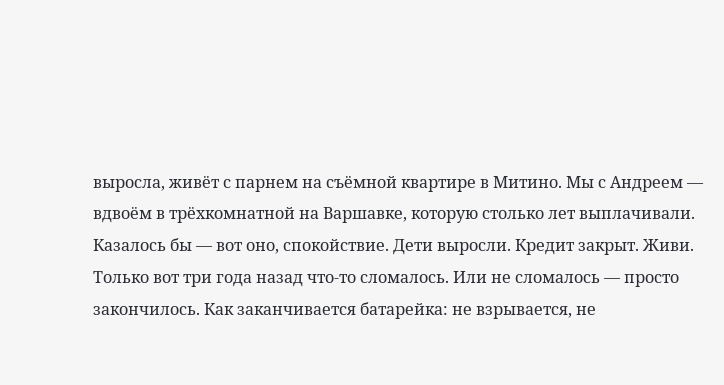выросла, живёт с парнем на съёмной квартире в Митино. Мы с Андреем — вдвоём в трёхкомнатной на Варшавке, которую столько лет выплачивали. Казалось бы — вот оно, спокойствие. Дети выросли. Кредит закрыт. Живи. Только вот три года назад что-то сломалось. Или не сломалось — просто закончилось. Как заканчивается батарейка: не взрывается, не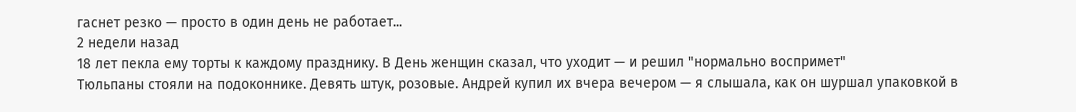гаснет резко — просто в один день не работает...
2 недели назад
18 лет пекла ему торты к каждому празднику. В День женщин сказал, что уходит — и решил "нормально воспримет"
Тюльпаны стояли на подоконнике. Девять штук, розовые. Андрей купил их вчера вечером — я слышала, как он шуршал упаковкой в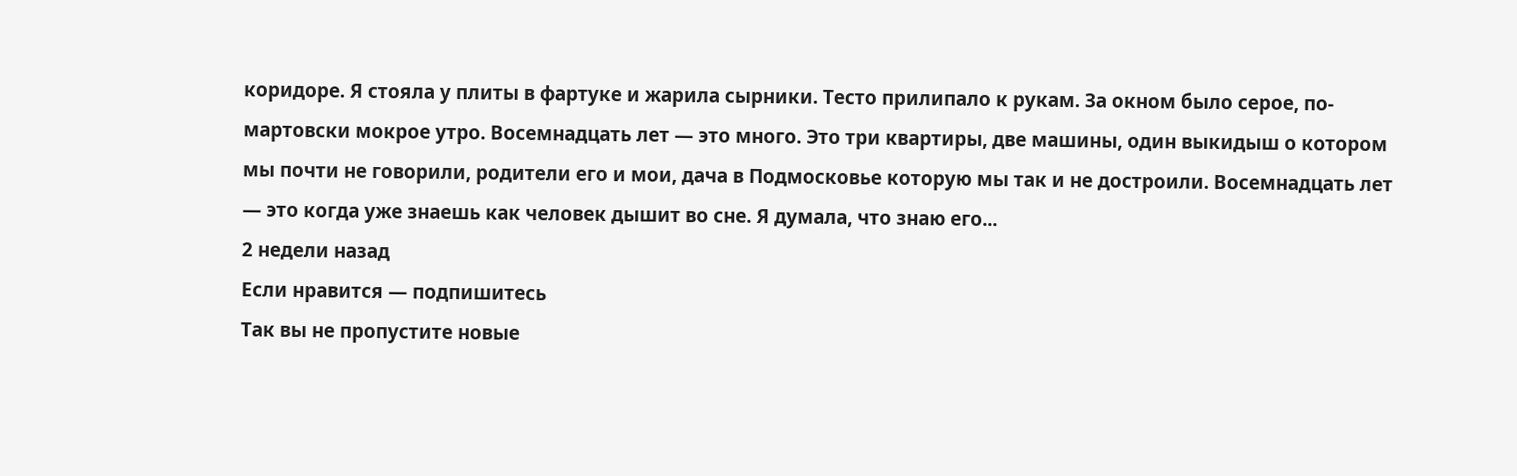коридоре. Я стояла у плиты в фартуке и жарила сырники. Тесто прилипало к рукам. За окном было серое, по-мартовски мокрое утро. Восемнадцать лет — это много. Это три квартиры, две машины, один выкидыш о котором мы почти не говорили, родители его и мои, дача в Подмосковье которую мы так и не достроили. Восемнадцать лет — это когда уже знаешь как человек дышит во сне. Я думала, что знаю его...
2 недели назад
Если нравится — подпишитесь
Так вы не пропустите новые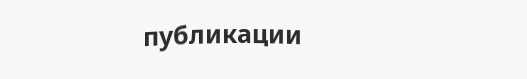публикации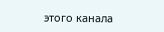этого канала